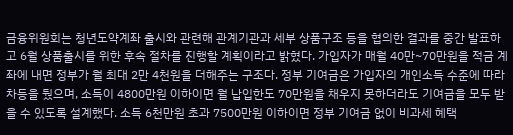금융위원회는 청년도약계좌 출시와 관련해 관계기관과 세부 상품구조 등을 협의한 결과를 중간 발표하고 6월 상품출시를 위한 후속 절차를 진행할 계획이라고 밝혔다. 가입자가 매월 40만~70만원을 적금 계좌에 내면 정부가 월 최대 2만 4천원을 더해주는 구조다. 정부 기여금은 가입자의 개인소득 수준에 따라 차등을 뒀으며, 소득이 4800만원 이하이면 월 납입한도 70만원을 채우지 못하더라도 기여금을 모두 받을 수 있도록 설계했다. 소득 6천만원 초과 7500만원 이하이면 정부 기여금 없이 비과세 혜택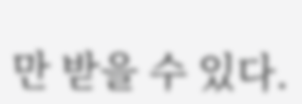만 받을 수 있다.